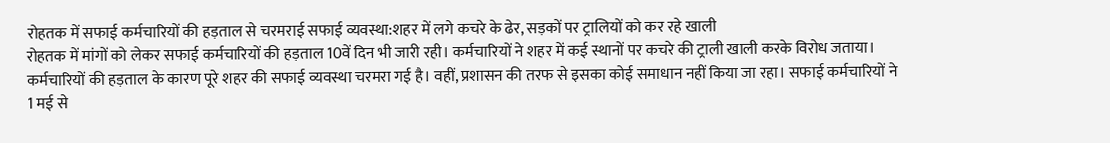रोहतक में सफाई कर्मचारियों की हड़ताल से चरमराई सफाई व्यवस्था:शहर में लगे कचरे के ढेर, सड़कों पर ट्रालियों को कर रहे खाली
रोहतक में मांगों को लेकर सफाई कर्मचारियों की हड़ताल 10वें दिन भी जारी रही। कर्मचारियों ने शहर में कई स्थानों पर कचरे की ट्राली खाली करके विरोध जताया। कर्मचारियों की हड़ताल के कारण पूरे शहर की सफाई व्यवस्था चरमरा गई है। वहीं, प्रशासन की तरफ से इसका कोई समाधान नहीं किया जा रहा। सफाई कर्मचारियों ने 1 मई से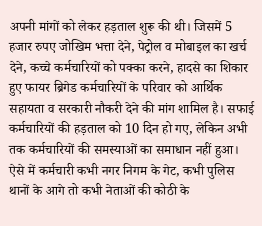अपनी मांगों को लेकर हड़ताल शुरू की थी। जिसमें 5 हजार रुपए जोखिम भत्ता देने, पेट्रोल व मोबाइल का खर्च देने, कच्चे कर्मचारियों को पक्का करने, हादसे का शिकार हुए फायर ब्रिगेड कर्मचारियों के परिवार को आर्थिक सहायता व सरकारी नौकरी देने की मांग शामिल है। सफाई कर्मचारियों की हड़ताल को 10 दिन हो गए, लेकिन अभी तक कर्मचारियों की समस्याओं का समाधान नहीं हुआ। ऐसे में कर्मचारी कभी नगर निगम के गेट, कभी पुलिस थानों के आगे तो कभी नेताओं की कोठी के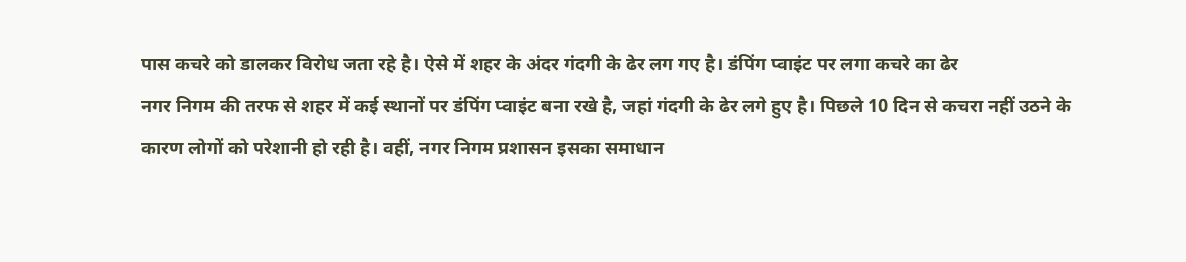पास कचरे को डालकर विरोध जता रहे है। ऐसे में शहर के अंदर गंदगी के ढेर लग गए है। डंपिंग प्वाइंट पर लगा कचरे का ढेर
नगर निगम की तरफ से शहर में कई स्थानों पर डंपिंग प्वाइंट बना रखे है, जहां गंदगी के ढेर लगे हुए है। पिछले 10 दिन से कचरा नहीं उठने के कारण लोगों को परेशानी हो रही है। वहीं, नगर निगम प्रशासन इसका समाधान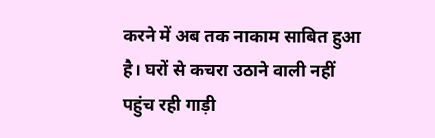करने में अब तक नाकाम साबित हुआ है। घरों से कचरा उठाने वाली नहीं पहुंच रही गाड़ी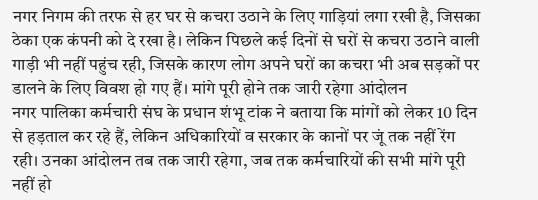नगर निगम की तरफ से हर घर से कचरा उठाने के लिए गाड़ियां लगा रखी है, जिसका ठेका एक कंपनी को दे रखा है। लेकिन पिछले कई दिनों से घरों से कचरा उठाने वाली गाड़ी भी नहीं पहुंच रही, जिसके कारण लोग अपने घरों का कचरा भी अब सड़कों पर डालने के लिए विवश हो गए हैं। मांगे पूरी होने तक जारी रहेगा आंदोलन
नगर पालिका कर्मचारी संघ के प्रधान शंभू टांक ने बताया कि मांगों को लेकर 10 दिन से हड़ताल कर रहे हैं, लेकिन अधिकारियों व सरकार के कानों पर जूं तक नहीं रेंग रही। उनका आंदोलन तब तक जारी रहेगा, जब तक कर्मचारियों की सभी मांगे पूरी नहीं हो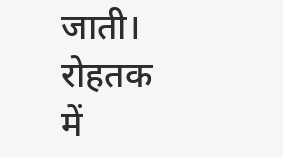जाती।
रोहतक में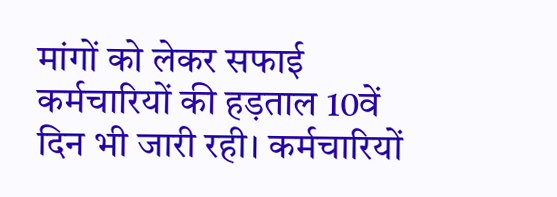मांगों को लेकर सफाई कर्मचारियों की हड़ताल 10वें दिन भी जारी रही। कर्मचारियों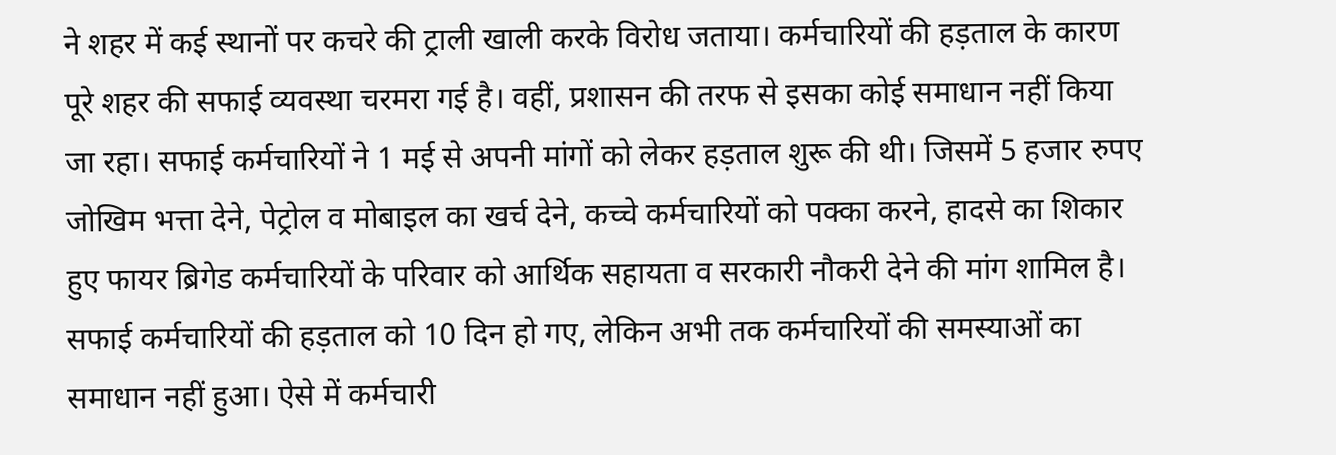ने शहर में कई स्थानों पर कचरे की ट्राली खाली करके विरोध जताया। कर्मचारियों की हड़ताल के कारण पूरे शहर की सफाई व्यवस्था चरमरा गई है। वहीं, प्रशासन की तरफ से इसका कोई समाधान नहीं किया जा रहा। सफाई कर्मचारियों ने 1 मई से अपनी मांगों को लेकर हड़ताल शुरू की थी। जिसमें 5 हजार रुपए जोखिम भत्ता देने, पेट्रोल व मोबाइल का खर्च देने, कच्चे कर्मचारियों को पक्का करने, हादसे का शिकार हुए फायर ब्रिगेड कर्मचारियों के परिवार को आर्थिक सहायता व सरकारी नौकरी देने की मांग शामिल है। सफाई कर्मचारियों की हड़ताल को 10 दिन हो गए, लेकिन अभी तक कर्मचारियों की समस्याओं का समाधान नहीं हुआ। ऐसे में कर्मचारी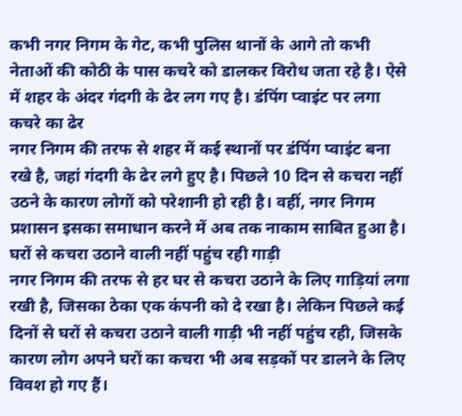कभी नगर निगम के गेट, कभी पुलिस थानों के आगे तो कभी नेताओं की कोठी के पास कचरे को डालकर विरोध जता रहे है। ऐसे में शहर के अंदर गंदगी के ढेर लग गए है। डंपिंग प्वाइंट पर लगा कचरे का ढेर
नगर निगम की तरफ से शहर में कई स्थानों पर डंपिंग प्वाइंट बना रखे है, जहां गंदगी के ढेर लगे हुए है। पिछले 10 दिन से कचरा नहीं उठने के कारण लोगों को परेशानी हो रही है। वहीं, नगर निगम प्रशासन इसका समाधान करने में अब तक नाकाम साबित हुआ है। घरों से कचरा उठाने वाली नहीं पहुंच रही गाड़ी
नगर निगम की तरफ से हर घर से कचरा उठाने के लिए गाड़ियां लगा रखी है, जिसका ठेका एक कंपनी को दे रखा है। लेकिन पिछले कई दिनों से घरों से कचरा उठाने वाली गाड़ी भी नहीं पहुंच रही, जिसके कारण लोग अपने घरों का कचरा भी अब सड़कों पर डालने के लिए विवश हो गए हैं।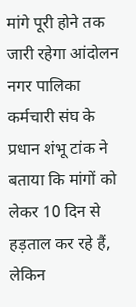मांगे पूरी होने तक जारी रहेगा आंदोलन
नगर पालिका कर्मचारी संघ के प्रधान शंभू टांक ने बताया कि मांगों को लेकर 10 दिन से हड़ताल कर रहे हैं, लेकिन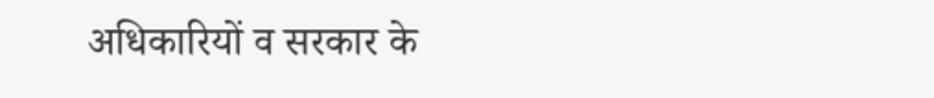अधिकारियों व सरकार के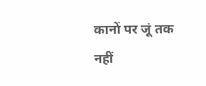कानों पर जूं तक नहीं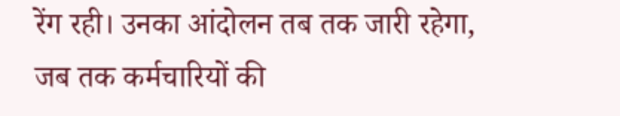रेंग रही। उनका आंदोलन तब तक जारी रहेगा, जब तक कर्मचारियों की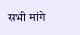सभी मांगे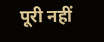पूरी नहीं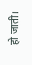हो जाती।